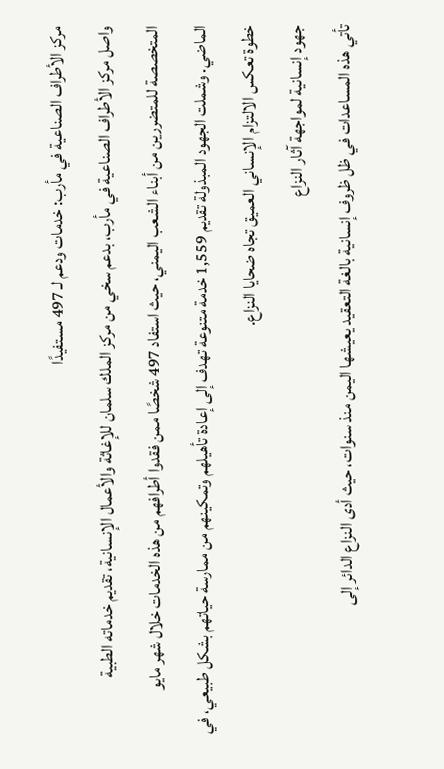مركز الأطراف الصناعية في مأرب: خدمات ودعم لـ 497 مستفيدًا
واصل مركز الأطراف الصناعية في مأرب، بدعم سخي من مركز الملك سلمان للإغاثة والأعمال الإنسانية، تقديم خدماته الطبية المتخصصة للمتضررين من أبناء الشعب اليمني، حيث استفاد 497 شخصًا ممن فقدوا أطرافهم من هذه الخدمات خلال شهر مايو الماضي. وشملت الجهود المبذولة تقديم 1,559 خدمة متنوعة تهدف إلى إعادة تأهيلهم وتمكينهم من ممارسة حياتهم بشكل طبيعي، في خطوة تعكس الالتزام الإنساني العميق تجاه ضحايا النزاع.
جهود إنسانية لمواجهة آثار النزاع
تأتي هذه المساعدات في ظل ظروف إنسانية بالغة التعقيد يعيشها اليمن منذ سنوات، حيث أدى النزاع الدائر إلى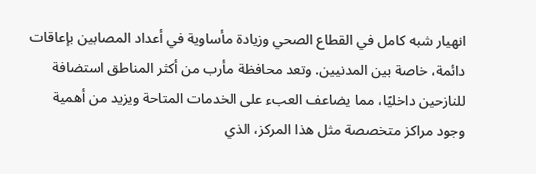انهيار شبه كامل في القطاع الصحي وزيادة مأساوية في أعداد المصابين بإعاقات دائمة، خاصة بين المدنيين. وتعد محافظة مأرب من أكثر المناطق استضافة للنازحين داخليًا، مما يضاعف العبء على الخدمات المتاحة ويزيد من أهمية وجود مراكز متخصصة مثل هذا المركز، الذي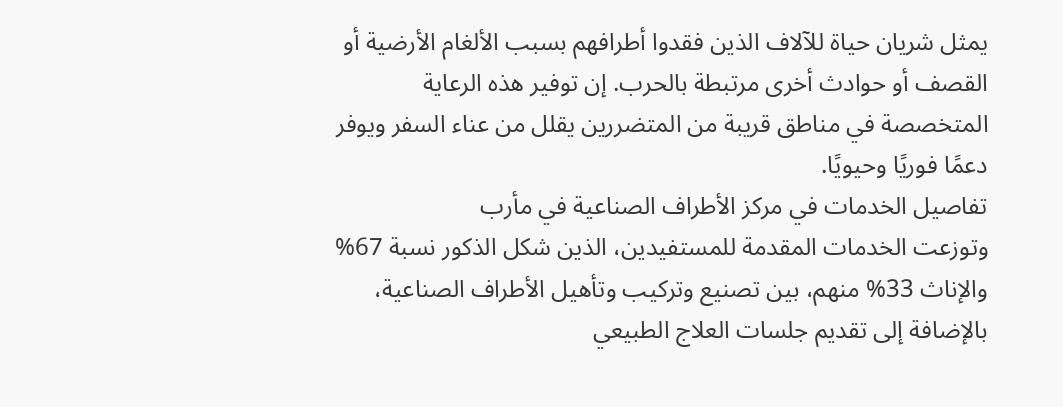يمثل شريان حياة للآلاف الذين فقدوا أطرافهم بسبب الألغام الأرضية أو القصف أو حوادث أخرى مرتبطة بالحرب. إن توفير هذه الرعاية المتخصصة في مناطق قريبة من المتضررين يقلل من عناء السفر ويوفر دعمًا فوريًا وحيويًا.
تفاصيل الخدمات في مركز الأطراف الصناعية في مأرب
وتوزعت الخدمات المقدمة للمستفيدين، الذين شكل الذكور نسبة 67% والإناث 33% منهم، بين تصنيع وتركيب وتأهيل الأطراف الصناعية، بالإضافة إلى تقديم جلسات العلاج الطبيعي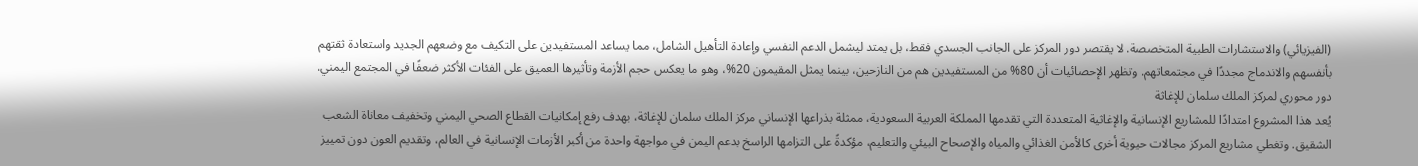(الفيزيائي) والاستشارات الطبية المتخصصة. لا يقتصر دور المركز على الجانب الجسدي فقط، بل يمتد ليشمل الدعم النفسي وإعادة التأهيل الشامل، مما يساعد المستفيدين على التكيف مع وضعهم الجديد واستعادة ثقتهم بأنفسهم والاندماج مجددًا في مجتمعاتهم. وتظهر الإحصائيات أن 80% من المستفيدين هم من النازحين، بينما يمثل المقيمون 20%، وهو ما يعكس حجم الأزمة وتأثيرها العميق على الفئات الأكثر ضعفًا في المجتمع اليمني.
دور محوري لمركز الملك سلمان للإغاثة
يُعد هذا المشروع امتدادًا للمشاريع الإنسانية والإغاثية المتعددة التي تقدمها المملكة العربية السعودية، ممثلة بذراعها الإنساني مركز الملك سلمان للإغاثة، بهدف رفع إمكانيات القطاع الصحي اليمني وتخفيف معاناة الشعب الشقيق. وتغطي مشاريع المركز مجالات حيوية أخرى كالأمن الغذائي والمياه والإصحاح البيئي والتعليم، مؤكدةً على التزامها الراسخ بدعم اليمن في مواجهة واحدة من أكبر الأزمات الإنسانية في العالم، وتقديم العون دون تمييز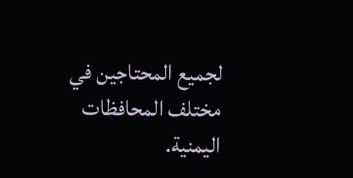لجميع المحتاجين في مختلف المحافظات اليمنية.